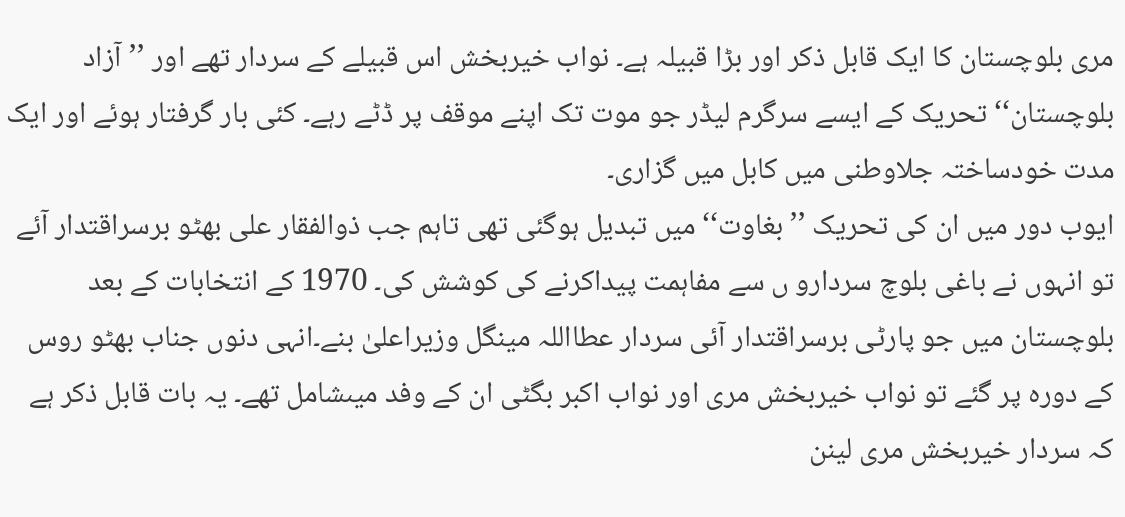مری بلوچستان کا ایک قابل ذکر اور بڑا قبیلہ ہے۔ نواب خیربخش اس قبیلے کے سردار تھے اور ’’آزاد بلوچستان‘‘ تحریک کے ایسے سرگرم لیڈر جو موت تک اپنے موقف پر ڈٹے رہے۔ کئی بار گرفتار ہوئے اور ایک مدت خودساختہ جلاوطنی میں کابل میں گزاری۔
ایوب دور میں ان کی تحریک ’’بغاوت‘‘ میں تبدیل ہوگئی تھی تاہم جب ذوالفقار علی بھٹو برسراقتدار آئے تو انہوں نے باغی بلوچ سردارو ں سے مفاہمت پیداکرنے کی کوشش کی۔ 1970 کے انتخابات کے بعد بلوچستان میں جو پارٹی برسراقتدار آئی سردار عطااللہ مینگل وزیراعلیٰ بنے۔انہی دنوں جناب بھٹو روس کے دورہ پر گئے تو نواب خیربخش مری اور نواب اکبر بگٹی ان کے وفد میںشامل تھے۔ یہ بات قابل ذکر ہے کہ سردار خیربخش مری لینن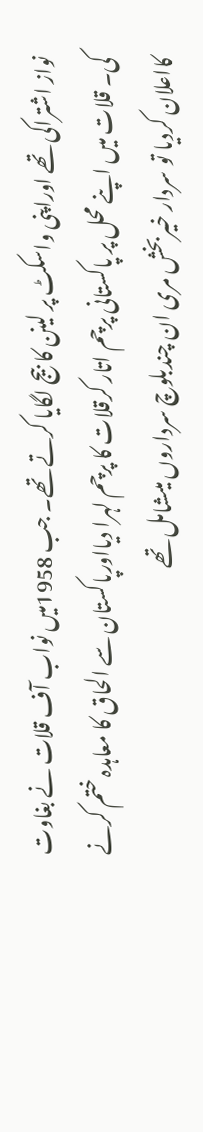نواز اشتراکی تھے اوراپنی واسکٹ پر لینن کا بیج لگایا کرتے تھے۔ جب 1958میں نواب آف قلات نے بغاوت کی۔ قلات میں اپنے محل پر پاکستانی پرچم اتار کرقلات کا پرچم لہرا دیااورپاکستان سے الحاق کا معاہدہ ختم کرنے کااعلان کردیا تو سردار خیربخش مری ان چندبلوچ سرداروں میںشامل تھے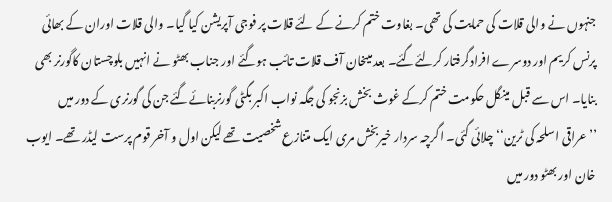جنہوں نے والی قلات کی حمایت کی تھی۔ بغاوت ختم کرنے کے لئے قلات پر فوجی آپریشن کیا گیا۔ والی قلات اوران کے بھائی پرنس کریم اور دوسرے افرادگرفتار کرلئےگئے۔ بعد میںخان آف قلات تائب ہوگئے اور جناب بھٹو نے انہیں بلوچستان کاگورنر بھی بنایا۔ اس سے قبل مینگل حکومت ختم کرکے غوث بخش بزنجو کی جگہ نواب اکبر بگٹی گورنربنائےگئے جن کی گورنری کے دور میں ’’عراقی اسلحہ کی ٹرین‘‘ چلائی گئی۔ اگرچہ سردار خیربخش مری ایک متنازع شخصیت تھے لیکن اول و آخر قوم پرست لیڈر تھے۔ ایوب خان اور بھٹو دور میں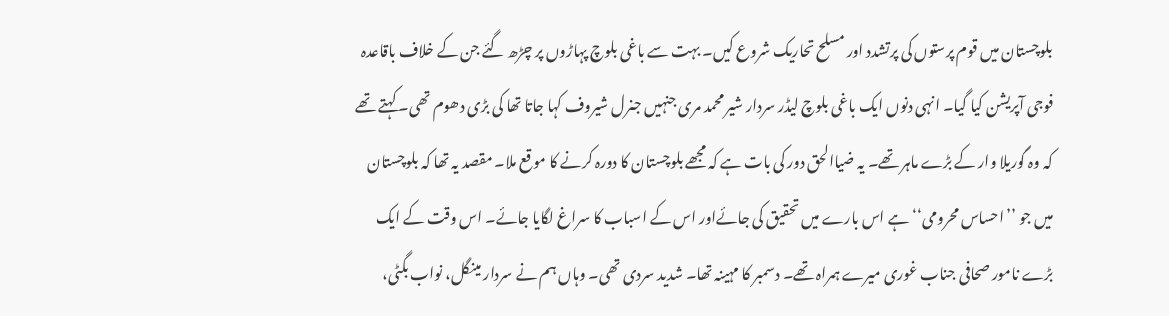بلوچستان میں قوم پرستوں کی پرتشدد اور مسلح تحاریک شروع کیں۔ بہت سے باغی بلوچ پہاڑوں پر چڑھ گئے جن کے خلاف باقاعدہ فوجی آپریشن کیا گیا۔ انہی دنوں ایک باغی بلوچ لیڈر سردار شیر محمد مری جنہیں جنرل شیروف کہا جاتا تھا کی بڑی دھوم تھی۔ کہتے تھے کہ وہ گوریلا وار کے بڑے ماہر تھے۔ یہ ضیاالحق دور کی بات ہے کہ مجھے بلوچستان کا دورہ کرنے کا موقع ملا۔ مقصد یہ تھا کہ بلوچستان میں جو ’’احساس محرومی‘‘ ہے اس بارے میں تحقیق کی جائےاور اس کے اسباب کا سراغ لگایا جائے۔ اس وقت کے ایک بڑے نامور صحافی جناب غوری میرے ہمراہ تھے۔ دسمبر کا مہینہ تھا۔ شدید سردی تھی۔ وہاں ہم نے سردار مینگل، نواب بگٹی،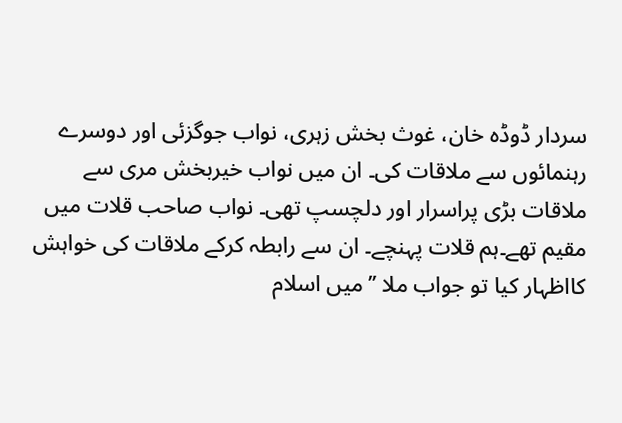سردار ڈوڈہ خان، غوث بخش زہری، نواب جوگزئی اور دوسرے رہنمائوں سے ملاقات کی۔ ان میں نواب خیربخش مری سے ملاقات بڑی پراسرار اور دلچسپ تھی۔ نواب صاحب قلات میں مقیم تھے۔ہم قلات پہنچے۔ ان سے رابطہ کرکے ملاقات کی خواہش کااظہار کیا تو جواب ملا ’’میں اسلام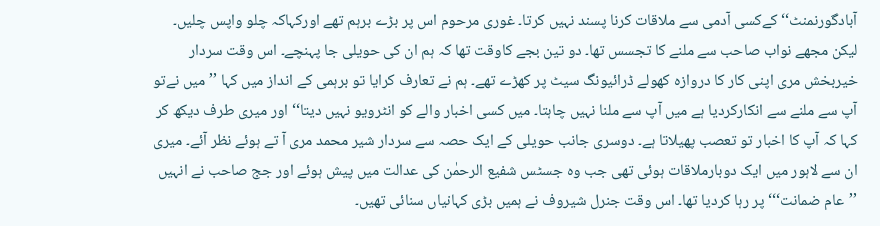آبادگورنمنٹ‘‘ کےکسی آدمی سے ملاقات کرنا پسند نہیں کرتا۔ غوری مرحوم اس پر بڑے برہم تھے اورکہاکہ چلو واپس چلیں۔ لیکن مجھے نواب صاحب سے ملنے کا تجسس تھا۔ دو تین بجے کاوقت تھا کہ ہم ان کی حویلی جا پہنچے۔ اس وقت سردار خیربخش مری اپنی کار کا دروازہ کھولے ڈرائیونگ سیٹ پر کھڑے تھے۔ ہم نے تعارف کرایا تو برہمی کے انداز میں کہا ’’میں نےتو آپ سے ملنے سے انکارکردیا ہے میں آپ سے ملنا نہیں چاہتا۔ میں کسی اخبار والے کو انٹرویو نہیں دیتا‘‘ اور میری طرف دیکھ کر کہا کہ آپ کا اخبار تو تعصب پھیلاتا ہے۔ دوسری جانب حویلی کے ایک حصہ سے سردار شیر محمد مری آ تے ہوئے نظر آئے۔ میری ان سے لاہور میں ایک دوبارملاقات ہوئی تھی جب وہ جسٹس شفیع الرحمٰن کی عدالت میں پیش ہوئے اور جج صاحب نے انہیں ’’عام ضمانت‘‘‘ پر رہا کردیا تھا۔ اس وقت جنرل شیروف نے ہمیں بڑی کہانیاں سنائی تھیں۔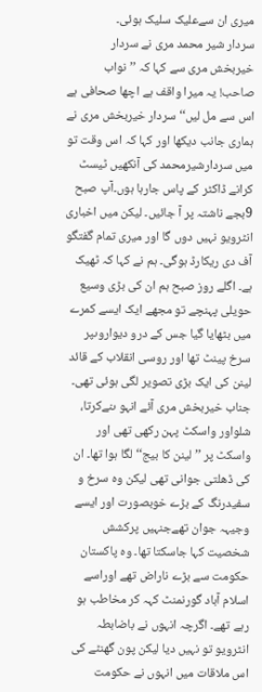میری ان سےعلیک سلیک ہوئی۔
سردار شیر محمد مری نے سردار خیربخش مری سے کہا کہ ’’نواب صاحب! یہ میرا واقف ہے اچھا صحافی ہے اس سے مل لیں‘‘ سردار خیربخش مری نے ہماری جانب دیکھا اور کہا کہ اس وقت تو میں سردارشیرمحمد کی آنکھیں ٹیسٹ کرانے ڈاکٹر کے پاس جارہا ہوں۔آپ صبح 9بجے ناشتہ پر آ جائیں۔ لیکن میں اخباری انٹرویو نہیں دوں گا اور میری تمام گفتگو آف دی ریکارڈ ہوگی۔ ہم نے کہا کہ ٹھیک ہے۔ اگلے روز صبح ہم ان کی بڑی وسیع حویلی پہنچے تو مجھے ایک ایسے کمرے میں بٹھایا گیا جس کے درو دیواروںپر سرخ پینٹ تھا اور روسی انقلاب کے قائد لینن کی ایک بڑی تصویر لگی ہوئی تھی۔ جناب خیربخش مری آئے انہو ںنےکرتا، شلواور واسکٹ پہن رکھی تھی اور واسکٹ پر ’’لینن کا بیج‘‘ لگا ہوا تھا۔ ان کی ڈھلتی جوانی تھی لیکن وہ سرخ و سفیدرنگ کے بڑے خوبصورت اور ایسے وجیہہ جوان تھےجنہیں پرکشش شخصیت کہا جاسکتا تھا۔ وہ پاکستان حکومت سے بڑے ناراض تھے اوراسے اسلام آباد گورنمنٹ کہہ کر مخاطب ہو رہے تھے۔ اگرچہ انہوں نے باضابطہ انٹرویو تو نہیں دیا لیکن پون گھنٹے کی اس ملاقات میں انہوں نے حکومت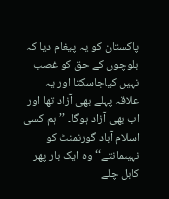پاکستان کو یہ پیغام دیا کہ بلوچوں کے حق کو غصب نہیں کیاجاسکتا اور یہ علاقہ پہلے بھی آزاد تھا اور اب بھی آزاد ہوگا۔ ’’ہم کسی اسلام آباد گورنمنٹ کو نہیںمانتے‘‘وہ ایک بار پھر کابل چلے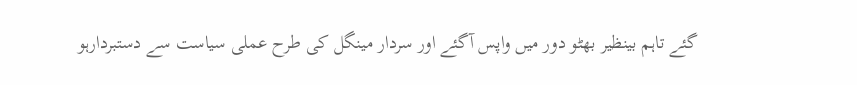گئے تاہم بینظیر بھٹو دور میں واپس آگئے اور سردار مینگل کی طرح عملی سیاست سے دستبردارہو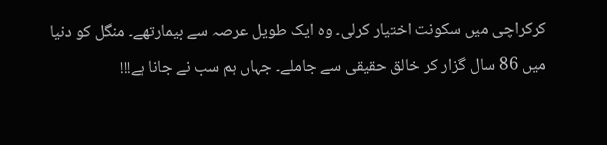کرکراچی میں سکونت اختیار کرلی۔ وہ ایک طویل عرصہ سے بیمارتھے۔ منگل کو دنیا میں 86 سال گزار کر خالق حقیقی سے جاملے۔ جہاں ہم سب نے جانا ہے!!!